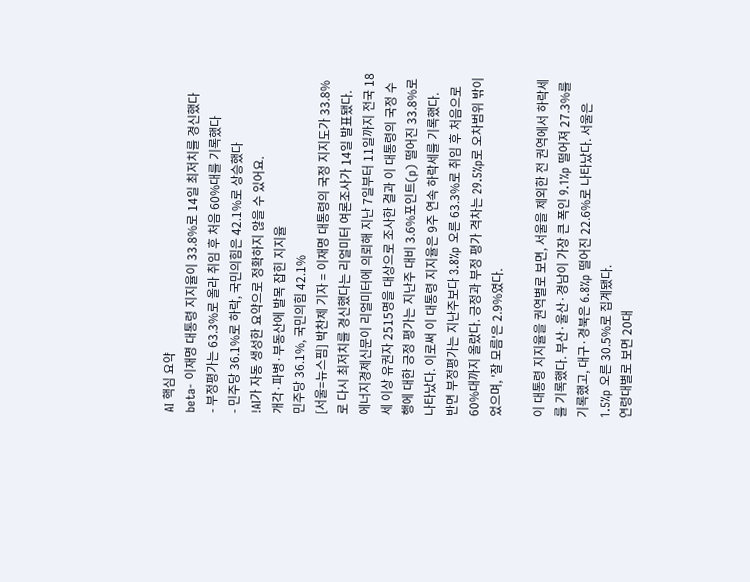AI 핵심 요약
beta- 이재명 대통령 지지율이 33.8%로 14일 최저치를 경신했다
- 부정평가는 63.3%로 올라 취임 후 처음 60%대를 기록했다
- 민주당 36.1%로 하락, 국민의힘은 42.1%로 상승했다
!AI가 자동 생성한 요약으로 정확하지 않을 수 있어요.
개각·파병·부동산에 발목 잡힌 지지율
민주당 36.1%, 국민의힘 42.1%
[서울=뉴스핌] 박찬제 기자 = 이재명 대통령의 국정 지지도가 33.8%로 다시 최저치를 경신했다는 리얼미터 여론조사가 14일 발표됐다.
에너지경제신문이 리얼미터에 의뢰해 지난 7일부터 11일까지 전국 18세 이상 유권자 2515명을 대상으로 조사한 결과 이 대통령의 국정 수행에 대한 긍정 평가는 지난주 대비 3.6%포인트(p) 떨어진 33.8%로 나타났다. 이로써 이 대통령 지지율은 9주 연속 하락세를 기록했다.
반면 부정평가는 지난주보다 3.8%p 오른 63.3%로 취임 후 처음으로 60%대까지 올랐다. 긍정과 부정 평가 격차는 29.5%p로 오차범위 밖이었으며, '잘 모름'은 2.9%였다.

이 대통령 지지율을 권역별로 보면, 서울을 제외한 전 권역에서 하락세를 기록했다. 부산·울산·경남이 가장 큰 폭인 9.1%p 떨어져 27.3%를 기록했고, 대구·경북은 6.8%p 떨어진 22.6%로 나타났다. 서울은 1.5%p 오른 30.5%로 집계됐다.
연령대별로 보면 20대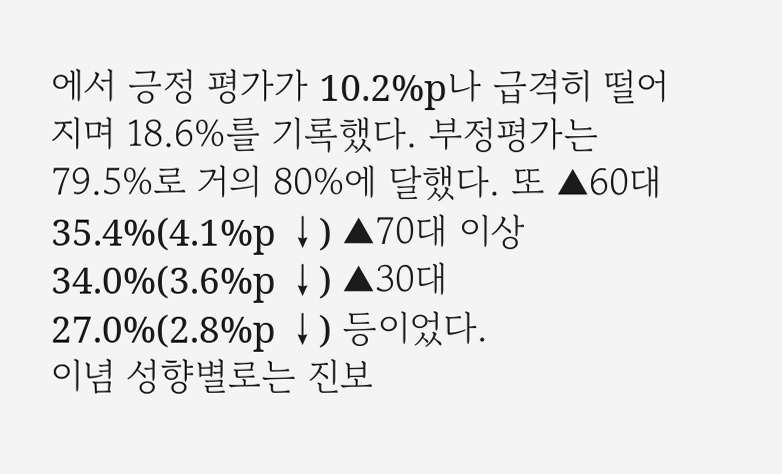에서 긍정 평가가 10.2%p나 급격히 떨어지며 18.6%를 기록했다. 부정평가는 79.5%로 거의 80%에 달했다. 또 ▲60대 35.4%(4.1%p ↓) ▲70대 이상 34.0%(3.6%p ↓) ▲30대 27.0%(2.8%p ↓) 등이었다.
이념 성향별로는 진보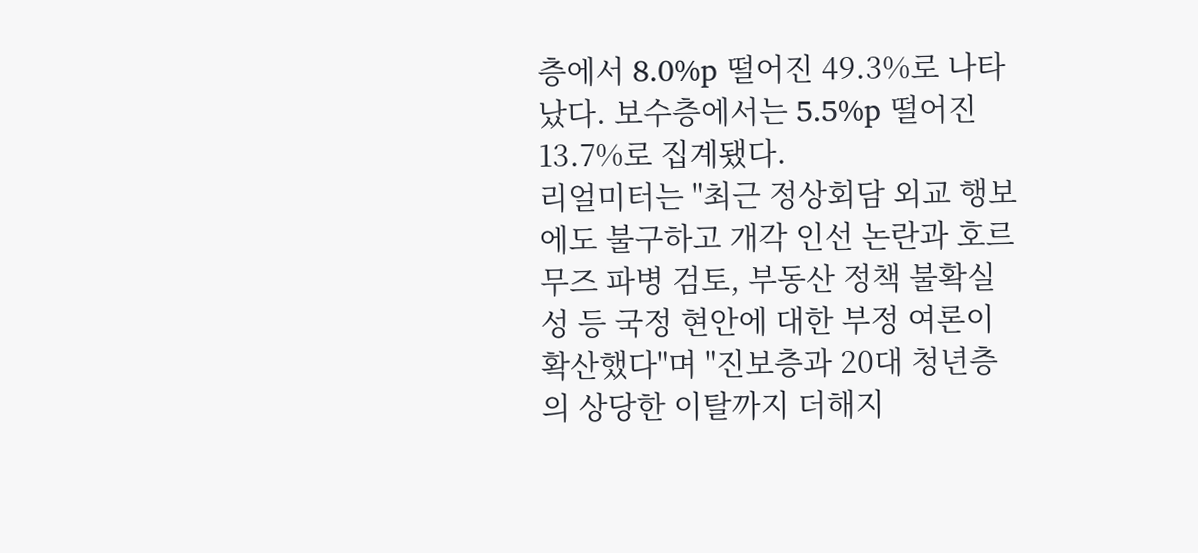층에서 8.0%p 떨어진 49.3%로 나타났다. 보수층에서는 5.5%p 떨어진 13.7%로 집계됐다.
리얼미터는 "최근 정상회담 외교 행보에도 불구하고 개각 인선 논란과 호르무즈 파병 검토, 부동산 정책 불확실성 등 국정 현안에 대한 부정 여론이 확산했다"며 "진보층과 20대 청년층의 상당한 이탈까지 더해지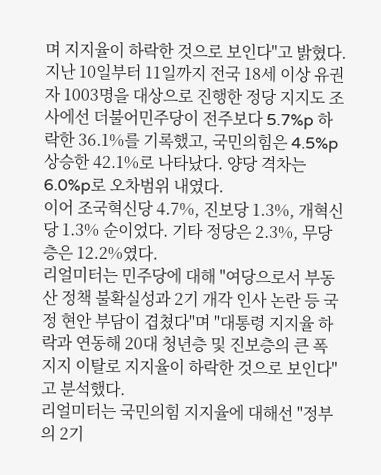며 지지율이 하락한 것으로 보인다"고 밝혔다.
지난 10일부터 11일까지 전국 18세 이상 유권자 1003명을 대상으로 진행한 정당 지지도 조사에선 더불어민주당이 전주보다 5.7%p 하락한 36.1%를 기록했고, 국민의힘은 4.5%p 상승한 42.1%로 나타났다. 양당 격차는 6.0%p로 오차범위 내였다.
이어 조국혁신당 4.7%, 진보당 1.3%, 개혁신당 1.3% 순이었다. 기타 정당은 2.3%, 무당층은 12.2%였다.
리얼미터는 민주당에 대해 "여당으로서 부동산 정책 불확실성과 2기 개각 인사 논란 등 국정 현안 부담이 겹쳤다"며 "대통령 지지율 하락과 연동해 20대 청년층 및 진보층의 큰 폭 지지 이탈로 지지율이 하락한 것으로 보인다"고 분석했다.
리얼미터는 국민의힘 지지율에 대해선 "정부의 2기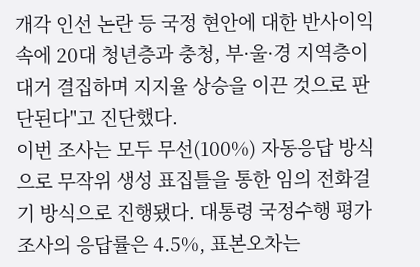개각 인선 논란 등 국정 현안에 대한 반사이익 속에 20대 청년층과 충청, 부·울·경 지역층이 대거 결집하며 지지율 상승을 이끈 것으로 판단된다"고 진단했다.
이번 조사는 모두 무선(100%) 자동응답 방식으로 무작위 생성 표집틀을 통한 임의 전화걸기 방식으로 진행됐다. 대통령 국정수행 평가 조사의 응답률은 4.5%, 표본오차는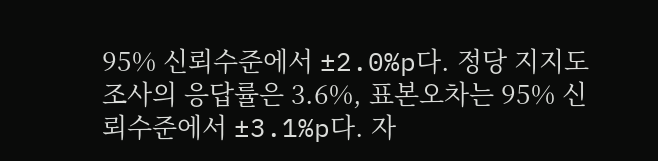95% 신뢰수준에서 ±2.0%p다. 정당 지지도 조사의 응답률은 3.6%, 표본오차는 95% 신뢰수준에서 ±3.1%p다. 자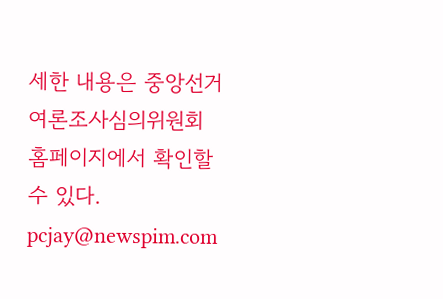세한 내용은 중앙선거여론조사심의위원회 홈페이지에서 확인할 수 있다.
pcjay@newspim.com